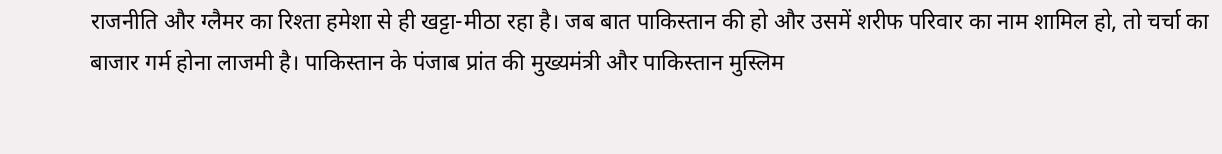राजनीति और ग्लैमर का रिश्ता हमेशा से ही खट्टा-मीठा रहा है। जब बात पाकिस्तान की हो और उसमें शरीफ परिवार का नाम शामिल हो, तो चर्चा का बाजार गर्म होना लाजमी है। पाकिस्तान के पंजाब प्रांत की मुख्यमंत्री और पाकिस्तान मुस्लिम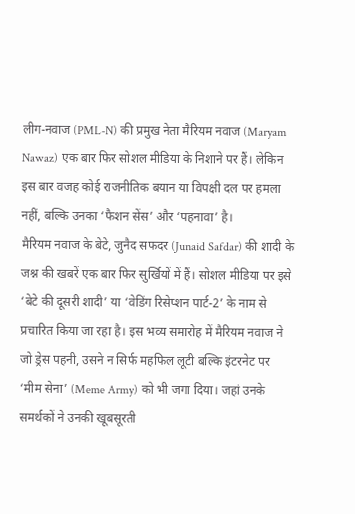लीग-नवाज (PML-N) की प्रमुख नेता मैरियम नवाज (Maryam Nawaz) एक बार फिर सोशल मीडिया के निशाने पर हैं। लेकिन इस बार वजह कोई राजनीतिक बयान या विपक्षी दल पर हमला नहीं, बल्कि उनका ‘फैशन सेंस’ और ‘पहनावा’ है।
मैरियम नवाज के बेटे, जुनैद सफदर (Junaid Safdar) की शादी के जश्न की खबरें एक बार फिर सुर्खियों में हैं। सोशल मीडिया पर इसे ‘बेटे की दूसरी शादी’ या ‘वेडिंग रिसेप्शन पार्ट-2’ के नाम से प्रचारित किया जा रहा है। इस भव्य समारोह में मैरियम नवाज ने जो ड्रेस पहनी, उसने न सिर्फ महफिल लूटी बल्कि इंटरनेट पर ‘मीम सेना’ (Meme Army) को भी जगा दिया। जहां उनके समर्थकों ने उनकी खूबसूरती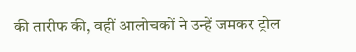की तारीफ की, वहीं आलोचकों ने उन्हें जमकर ट्रोल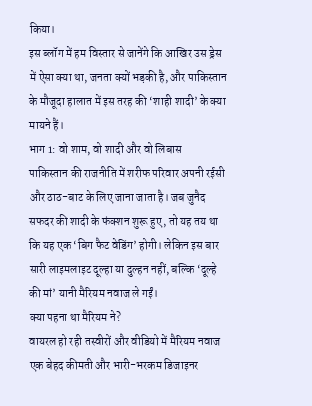किया।
इस ब्लॉग में हम विस्तार से जानेंगे कि आखिर उस ड्रेस में ऐसा क्या था, जनता क्यों भड़की है, और पाकिस्तान के मौजूदा हालात में इस तरह की ‘शाही शादी’ के क्या मायने हैं।
भाग 1: वो शाम, वो शादी और वो लिबास
पाकिस्तान की राजनीति में शरीफ परिवार अपनी रईसी और ठाठ-बाट के लिए जाना जाता है। जब जुनैद सफदर की शादी के फंक्शन शुरू हुए, तो यह तय था कि यह एक ‘बिग फैट वेडिंग’ होगी। लेकिन इस बार सारी लाइमलाइट दूल्हा या दुल्हन नहीं, बल्कि ‘दूल्हे की मां’ यानी मैरियम नवाज ले गईं।
क्या पहना था मैरियम ने?
वायरल हो रही तस्वीरों और वीडियो में मैरियम नवाज एक बेहद कीमती और भारी-भरकम डिजाइनर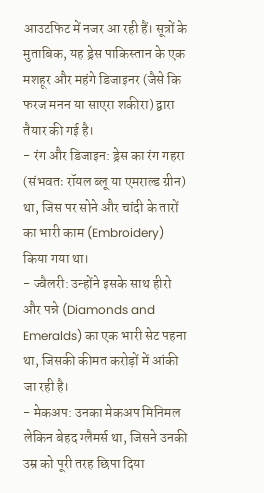आउटफिट में नजर आ रही हैं। सूत्रों के मुताबिक, यह ड्रेस पाकिस्तान के एक मशहूर और महंगे डिजाइनर (जैसे कि फरज मनन या साएरा शकीरा) द्वारा तैयार की गई है।
- रंग और डिजाइन: ड्रेस का रंग गहरा (संभवतः रॉयल ब्लू या एमराल्ड ग्रीन) था, जिस पर सोने और चांदी के तारों का भारी काम (Embroidery) किया गया था।
- ज्वैलरी: उन्होंने इसके साथ हीरो और पन्ने (Diamonds and Emeralds) का एक भारी सेट पहना था, जिसकी कीमत करोड़ों में आंकी जा रही है।
- मेकअप: उनका मेकअप मिनिमल लेकिन बेहद ग्लैमर्स था, जिसने उनकी उम्र को पूरी तरह छिपा दिया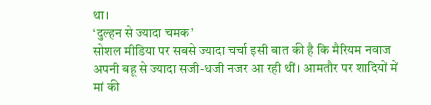था।
‘दुल्हन से ज्यादा चमक’
सोशल मीडिया पर सबसे ज्यादा चर्चा इसी बात की है कि मैरियम नवाज अपनी बहू से ज्यादा सजी-धजी नजर आ रही थीं। आमतौर पर शादियों में मां की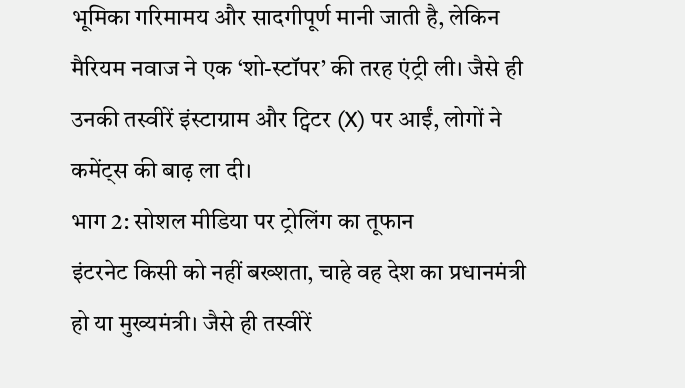भूमिका गरिमामय और सादगीपूर्ण मानी जाती है, लेकिन मैरियम नवाज ने एक ‘शो-स्टॉपर’ की तरह एंट्री ली। जैसे ही उनकी तस्वीरें इंस्टाग्राम और ट्विटर (X) पर आईं, लोगों ने कमेंट्स की बाढ़ ला दी।
भाग 2: सोशल मीडिया पर ट्रोलिंग का तूफान
इंटरनेट किसी को नहीं बख्शता, चाहे वह देश का प्रधानमंत्री हो या मुख्यमंत्री। जैसे ही तस्वीरें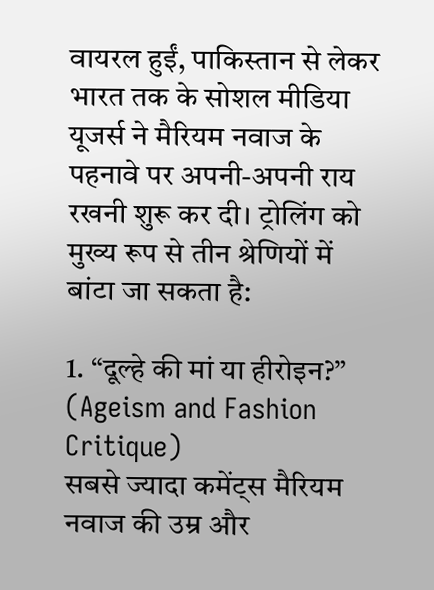वायरल हुईं, पाकिस्तान से लेकर भारत तक के सोशल मीडिया यूजर्स ने मैरियम नवाज के पहनावे पर अपनी-अपनी राय रखनी शुरू कर दी। ट्रोलिंग को मुख्य रूप से तीन श्रेणियों में बांटा जा सकता है:

1. “दूल्हे की मां या हीरोइन?” (Ageism and Fashion Critique)
सबसे ज्यादा कमेंट्स मैरियम नवाज की उम्र और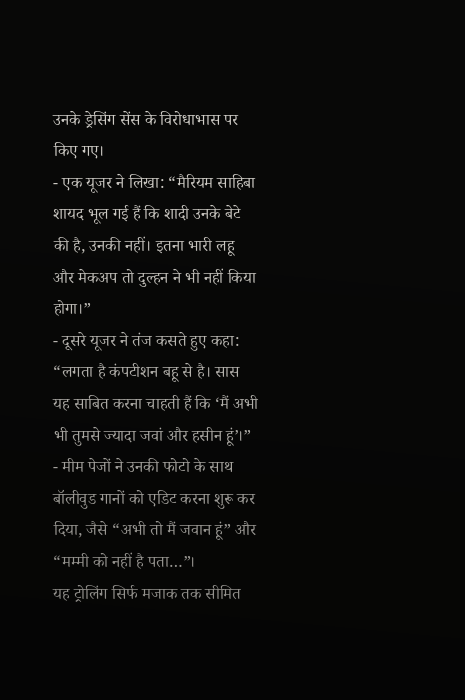उनके ड्रेसिंग सेंस के विरोधाभास पर किए गए।
- एक यूजर ने लिखा: “मैरियम साहिबा शायद भूल गई हैं कि शादी उनके बेटे की है, उनकी नहीं। इतना भारी लहू और मेकअप तो दुल्हन ने भी नहीं किया होगा।”
- दूसरे यूजर ने तंज कसते हुए कहा: “लगता है कंपटीशन बहू से है। सास यह साबित करना चाहती हैं कि ‘मैं अभी भी तुमसे ज्यादा जवां और हसीन हूं’।”
- मीम पेजों ने उनकी फोटो के साथ बॉलीवुड गानों को एडिट करना शुरू कर दिया, जैसे “अभी तो मैं जवान हूं” और “मम्मी को नहीं है पता…”।
यह ट्रोलिंग सिर्फ मजाक तक सीमित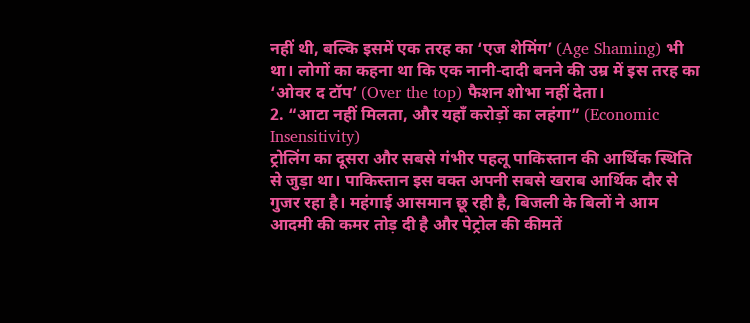नहीं थी, बल्कि इसमें एक तरह का ‘एज शेमिंग’ (Age Shaming) भी था। लोगों का कहना था कि एक नानी-दादी बनने की उम्र में इस तरह का ‘ओवर द टॉप’ (Over the top) फैशन शोभा नहीं देता।
2. “आटा नहीं मिलता, और यहाँ करोड़ों का लहंगा” (Economic Insensitivity)
ट्रोलिंग का दूसरा और सबसे गंभीर पहलू पाकिस्तान की आर्थिक स्थिति से जुड़ा था। पाकिस्तान इस वक्त अपनी सबसे खराब आर्थिक दौर से गुजर रहा है। महंगाई आसमान छू रही है, बिजली के बिलों ने आम आदमी की कमर तोड़ दी है और पेट्रोल की कीमतें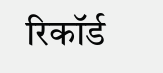रिकॉर्ड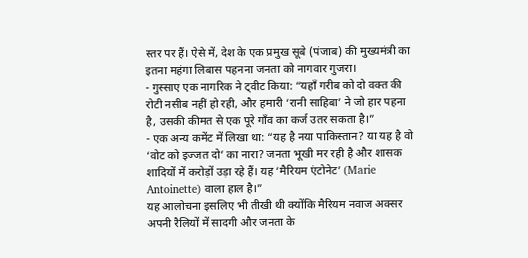स्तर पर हैं। ऐसे में, देश के एक प्रमुख सूबे (पंजाब) की मुख्यमंत्री का इतना महंगा लिबास पहनना जनता को नागवार गुजरा।
- गुस्साए एक नागरिक ने ट्वीट किया: “यहाँ गरीब को दो वक्त की रोटी नसीब नहीं हो रही, और हमारी ‘रानी साहिबा’ ने जो हार पहना है, उसकी कीमत से एक पूरे गाँव का कर्ज उतर सकता है।”
- एक अन्य कमेंट में लिखा था: “यह है नया पाकिस्तान? या यह है वो ‘वोट को इज्जत दो’ का नारा? जनता भूखी मर रही है और शासक शादियों में करोड़ों उड़ा रहे हैं। यह ‘मैरियम एंटोनेट’ (Marie Antoinette) वाला हाल है।”
यह आलोचना इसलिए भी तीखी थी क्योंकि मैरियम नवाज अक्सर अपनी रैलियों में सादगी और जनता के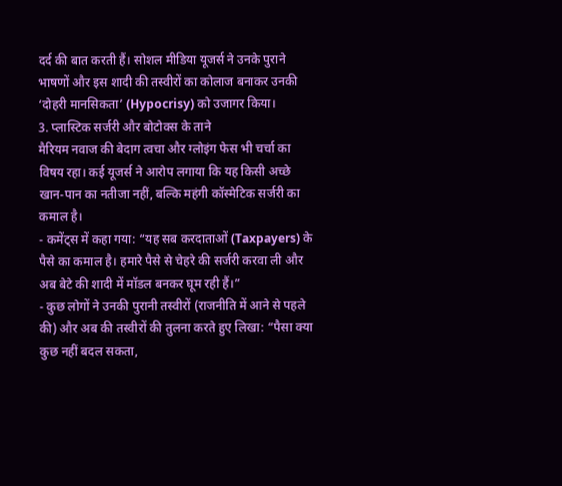दर्द की बात करती हैं। सोशल मीडिया यूजर्स ने उनके पुराने भाषणों और इस शादी की तस्वीरों का कोलाज बनाकर उनकी ‘दोहरी मानसिकता’ (Hypocrisy) को उजागर किया।
3. प्लास्टिक सर्जरी और बोटोक्स के ताने
मैरियम नवाज की बेदाग त्वचा और ग्लोइंग फेस भी चर्चा का विषय रहा। कई यूजर्स ने आरोप लगाया कि यह किसी अच्छे खान-पान का नतीजा नहीं, बल्कि महंगी कॉस्मेटिक सर्जरी का कमाल है।
- कमेंट्स में कहा गया: “यह सब करदाताओं (Taxpayers) के पैसे का कमाल है। हमारे पैसे से चेहरे की सर्जरी करवा ली और अब बेटे की शादी में मॉडल बनकर घूम रही हैं।”
- कुछ लोगों ने उनकी पुरानी तस्वीरों (राजनीति में आने से पहले की) और अब की तस्वीरों की तुलना करते हुए लिखा: “पैसा क्या कुछ नहीं बदल सकता,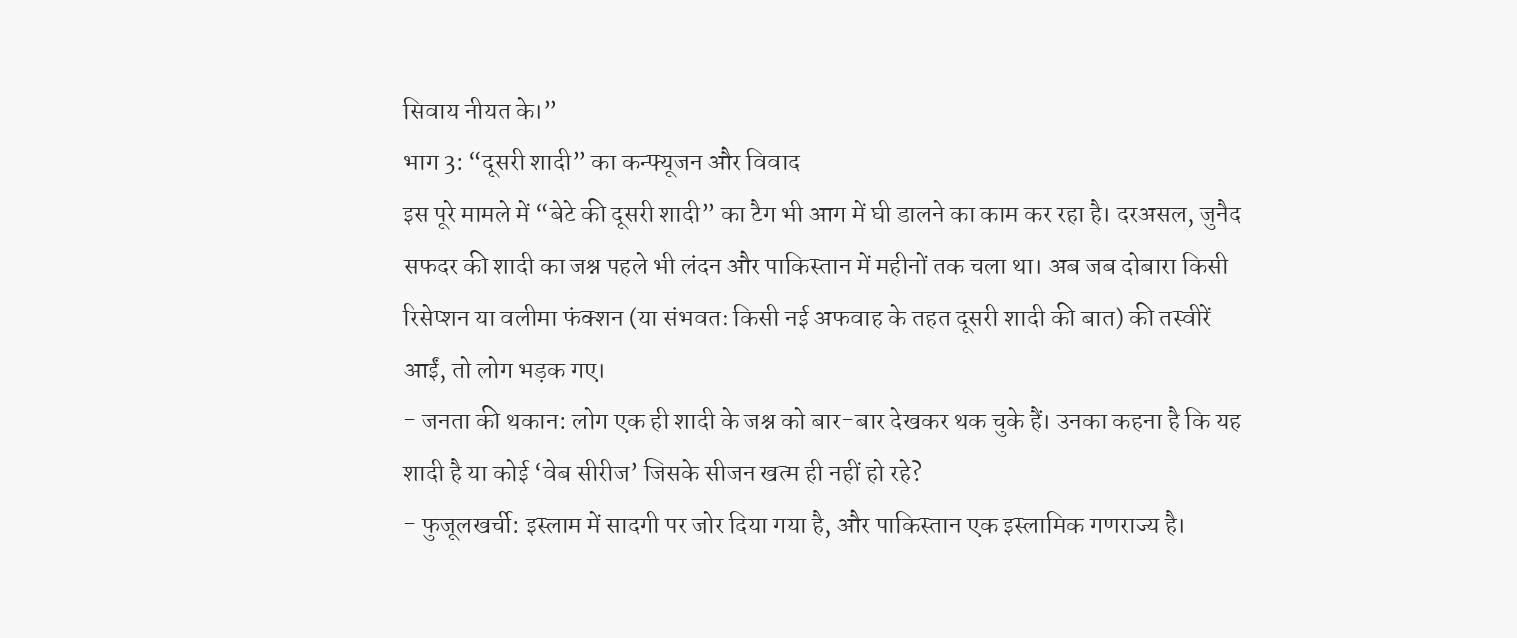सिवाय नीयत के।”
भाग 3: “दूसरी शादी” का कन्फ्यूजन और विवाद
इस पूरे मामले में “बेटे की दूसरी शादी” का टैग भी आग में घी डालने का काम कर रहा है। दरअसल, जुनैद सफदर की शादी का जश्न पहले भी लंदन और पाकिस्तान में महीनों तक चला था। अब जब दोबारा किसी रिसेप्शन या वलीमा फंक्शन (या संभवतः किसी नई अफवाह के तहत दूसरी शादी की बात) की तस्वीरें आईं, तो लोग भड़क गए।
- जनता की थकान: लोग एक ही शादी के जश्न को बार-बार देखकर थक चुके हैं। उनका कहना है कि यह शादी है या कोई ‘वेब सीरीज’ जिसके सीजन खत्म ही नहीं हो रहे?
- फुजूलखर्ची: इस्लाम में सादगी पर जोर दिया गया है, और पाकिस्तान एक इस्लामिक गणराज्य है।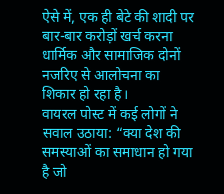ऐसे में, एक ही बेटे की शादी पर बार-बार करोड़ों खर्च करना धार्मिक और सामाजिक दोनों नजरिए से आलोचना का शिकार हो रहा है।
वायरल पोस्ट में कई लोगों ने सवाल उठाया: “क्या देश की समस्याओं का समाधान हो गया है जो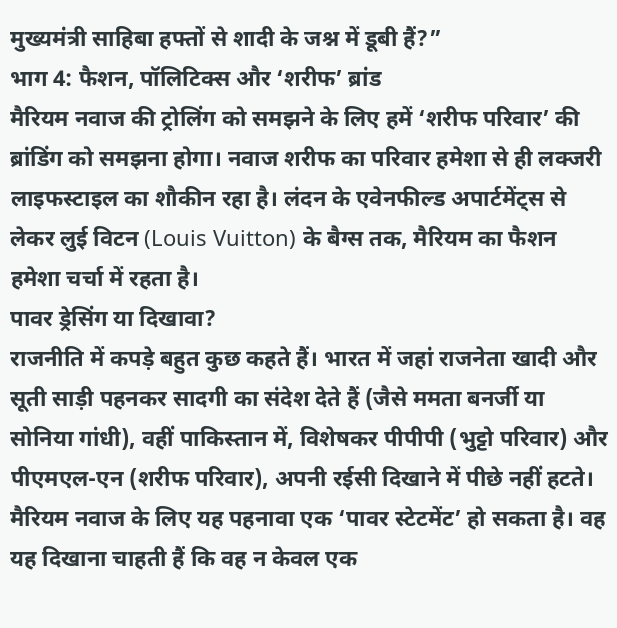मुख्यमंत्री साहिबा हफ्तों से शादी के जश्न में डूबी हैं?”
भाग 4: फैशन, पॉलिटिक्स और ‘शरीफ’ ब्रांड
मैरियम नवाज की ट्रोलिंग को समझने के लिए हमें ‘शरीफ परिवार’ की ब्रांडिंग को समझना होगा। नवाज शरीफ का परिवार हमेशा से ही लक्जरी लाइफस्टाइल का शौकीन रहा है। लंदन के एवेनफील्ड अपार्टमेंट्स से लेकर लुई विटन (Louis Vuitton) के बैग्स तक, मैरियम का फैशन हमेशा चर्चा में रहता है।
पावर ड्रेसिंग या दिखावा?
राजनीति में कपड़े बहुत कुछ कहते हैं। भारत में जहां राजनेता खादी और सूती साड़ी पहनकर सादगी का संदेश देते हैं (जैसे ममता बनर्जी या सोनिया गांधी), वहीं पाकिस्तान में, विशेषकर पीपीपी (भुट्टो परिवार) और पीएमएल-एन (शरीफ परिवार), अपनी रईसी दिखाने में पीछे नहीं हटते। मैरियम नवाज के लिए यह पहनावा एक ‘पावर स्टेटमेंट’ हो सकता है। वह यह दिखाना चाहती हैं कि वह न केवल एक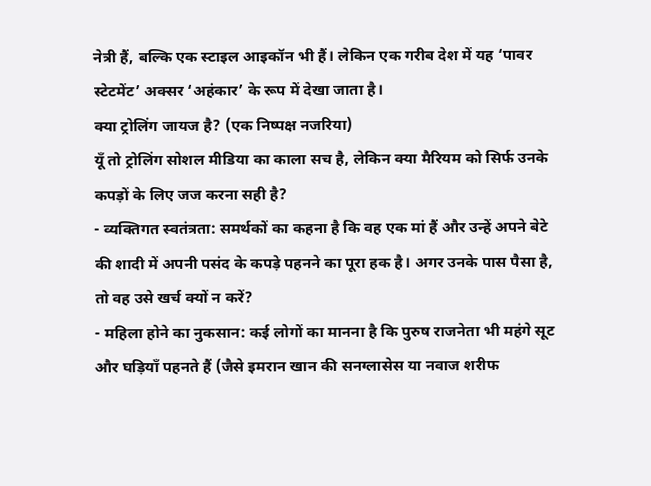नेत्री हैं, बल्कि एक स्टाइल आइकॉन भी हैं। लेकिन एक गरीब देश में यह ‘पावर स्टेटमेंट’ अक्सर ‘अहंकार’ के रूप में देखा जाता है।
क्या ट्रोलिंग जायज है? (एक निष्पक्ष नजरिया)
यूँ तो ट्रोलिंग सोशल मीडिया का काला सच है, लेकिन क्या मैरियम को सिर्फ उनके कपड़ों के लिए जज करना सही है?
- व्यक्तिगत स्वतंत्रता: समर्थकों का कहना है कि वह एक मां हैं और उन्हें अपने बेटे की शादी में अपनी पसंद के कपड़े पहनने का पूरा हक है। अगर उनके पास पैसा है, तो वह उसे खर्च क्यों न करें?
- महिला होने का नुकसान: कई लोगों का मानना है कि पुरुष राजनेता भी महंगे सूट और घड़ियाँ पहनते हैं (जैसे इमरान खान की सनग्लासेस या नवाज शरीफ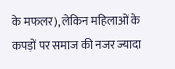के मफलर), लेकिन महिलाओं के कपड़ों पर समाज की नजर ज्यादा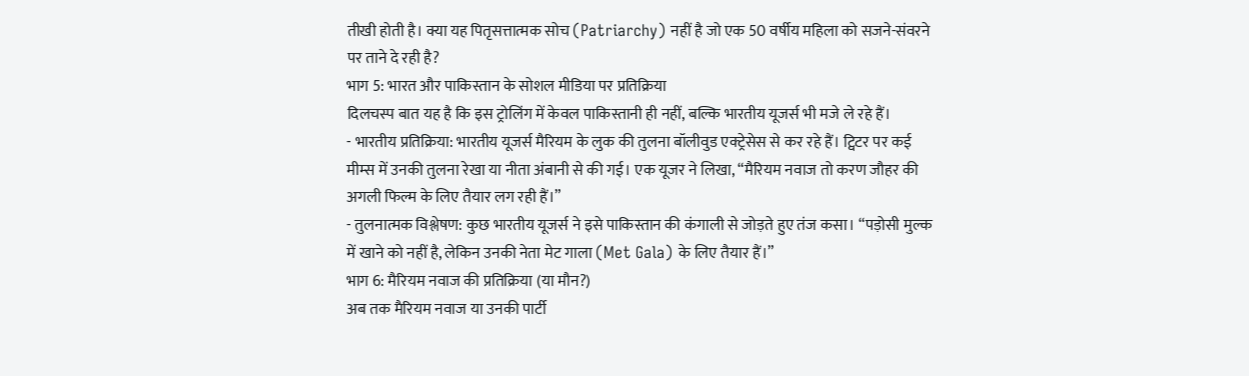तीखी होती है। क्या यह पितृसत्तात्मक सोच (Patriarchy) नहीं है जो एक 50 वर्षीय महिला को सजने-संवरने पर ताने दे रही है?
भाग 5: भारत और पाकिस्तान के सोशल मीडिया पर प्रतिक्रिया
दिलचस्प बात यह है कि इस ट्रोलिंग में केवल पाकिस्तानी ही नहीं, बल्कि भारतीय यूजर्स भी मजे ले रहे हैं।
- भारतीय प्रतिक्रिया: भारतीय यूजर्स मैरियम के लुक की तुलना बॉलीवुड एक्ट्रेसेस से कर रहे हैं। ट्विटर पर कई मीम्स में उनकी तुलना रेखा या नीता अंबानी से की गई। एक यूजर ने लिखा, “मैरियम नवाज तो करण जौहर की अगली फिल्म के लिए तैयार लग रही हैं।”
- तुलनात्मक विश्लेषण: कुछ भारतीय यूजर्स ने इसे पाकिस्तान की कंगाली से जोड़ते हुए तंज कसा। “पड़ोसी मुल्क में खाने को नहीं है, लेकिन उनकी नेता मेट गाला (Met Gala) के लिए तैयार हैं।”
भाग 6: मैरियम नवाज की प्रतिक्रिया (या मौन?)
अब तक मैरियम नवाज या उनकी पार्टी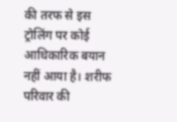की तरफ से इस ट्रोलिंग पर कोई आधिकारिक बयान नहीं आया है। शरीफ परिवार की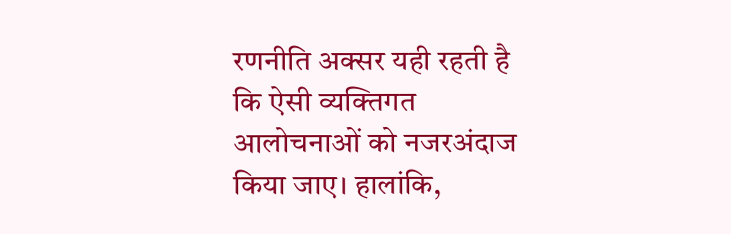रणनीति अक्सर यही रहती है कि ऐसी व्यक्तिगत आलोचनाओं को नजरअंदाज किया जाए। हालांकि,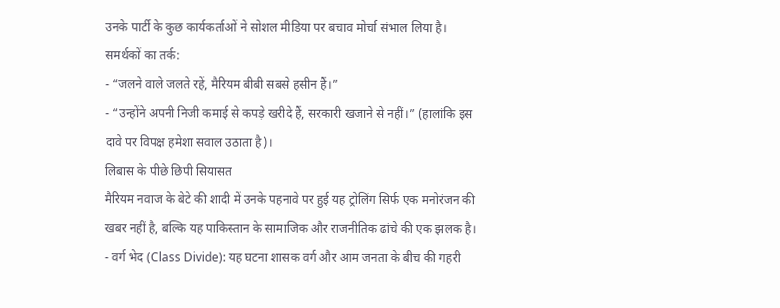उनके पार्टी के कुछ कार्यकर्ताओं ने सोशल मीडिया पर बचाव मोर्चा संभाल लिया है।
समर्थकों का तर्क:
- “जलने वाले जलते रहें, मैरियम बीबी सबसे हसीन हैं।”
- “उन्होंने अपनी निजी कमाई से कपड़े खरीदे हैं, सरकारी खजाने से नहीं।” (हालांकि इस दावे पर विपक्ष हमेशा सवाल उठाता है)।
लिबास के पीछे छिपी सियासत
मैरियम नवाज के बेटे की शादी में उनके पहनावे पर हुई यह ट्रोलिंग सिर्फ एक मनोरंजन की खबर नहीं है, बल्कि यह पाकिस्तान के सामाजिक और राजनीतिक ढांचे की एक झलक है।
- वर्ग भेद (Class Divide): यह घटना शासक वर्ग और आम जनता के बीच की गहरी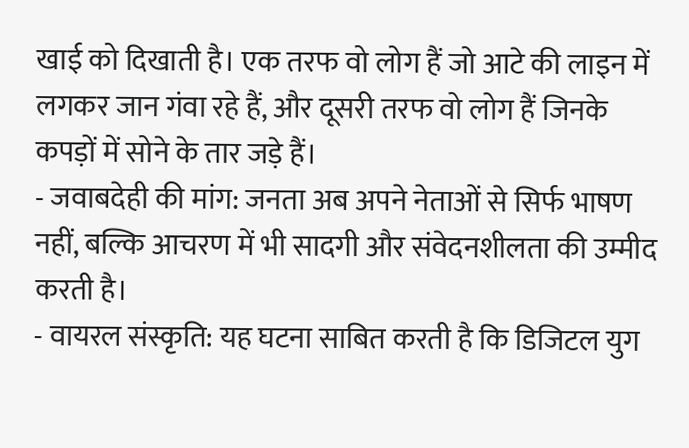खाई को दिखाती है। एक तरफ वो लोग हैं जो आटे की लाइन में लगकर जान गंवा रहे हैं, और दूसरी तरफ वो लोग हैं जिनके कपड़ों में सोने के तार जड़े हैं।
- जवाबदेही की मांग: जनता अब अपने नेताओं से सिर्फ भाषण नहीं, बल्कि आचरण में भी सादगी और संवेदनशीलता की उम्मीद करती है।
- वायरल संस्कृति: यह घटना साबित करती है कि डिजिटल युग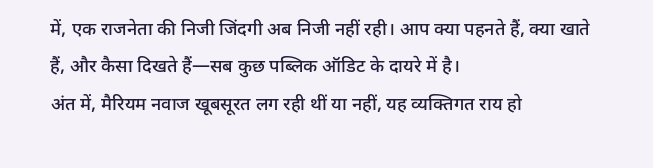में, एक राजनेता की निजी जिंदगी अब निजी नहीं रही। आप क्या पहनते हैं, क्या खाते हैं, और कैसा दिखते हैं—सब कुछ पब्लिक ऑडिट के दायरे में है।
अंत में, मैरियम नवाज खूबसूरत लग रही थीं या नहीं, यह व्यक्तिगत राय हो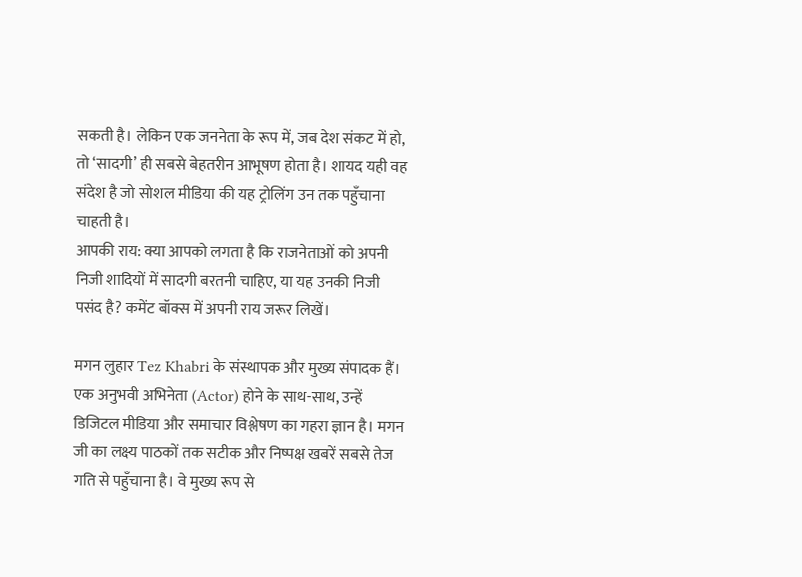सकती है। लेकिन एक जननेता के रूप में, जब देश संकट में हो, तो ‘सादगी’ ही सबसे बेहतरीन आभूषण होता है। शायद यही वह संदेश है जो सोशल मीडिया की यह ट्रोलिंग उन तक पहुँचाना चाहती है।
आपकी राय: क्या आपको लगता है कि राजनेताओं को अपनी निजी शादियों में सादगी बरतनी चाहिए, या यह उनकी निजी पसंद है? कमेंट बॉक्स में अपनी राय जरूर लिखें।

मगन लुहार Tez Khabri के संस्थापक और मुख्य संपादक हैं। एक अनुभवी अभिनेता (Actor) होने के साथ-साथ, उन्हें डिजिटल मीडिया और समाचार विश्लेषण का गहरा ज्ञान है। मगन जी का लक्ष्य पाठकों तक सटीक और निष्पक्ष खबरें सबसे तेज गति से पहुँचाना है। वे मुख्य रूप से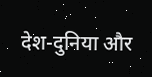देश-दुनिया और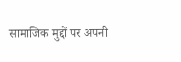सामाजिक मुद्दों पर अपनी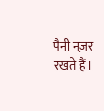पैनी नज़र रखते हैं।